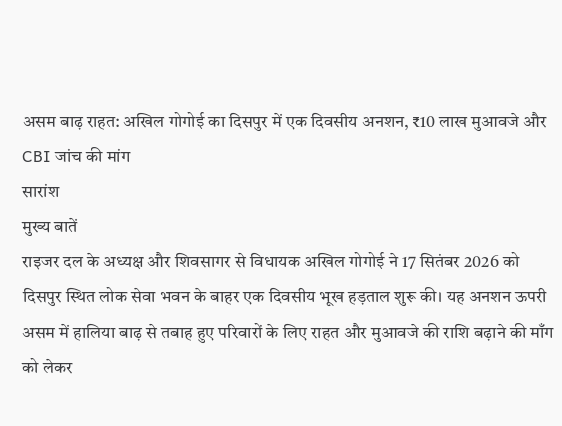असम बाढ़ राहत: अखिल गोगोई का दिसपुर में एक दिवसीय अनशन, ₹10 लाख मुआवजे और CBI जांच की मांग
सारांश
मुख्य बातें
राइजर दल के अध्यक्ष और शिवसागर से विधायक अखिल गोगोई ने 17 सितंबर 2026 को दिसपुर स्थित लोक सेवा भवन के बाहर एक दिवसीय भूख हड़ताल शुरू की। यह अनशन ऊपरी असम में हालिया बाढ़ से तबाह हुए परिवारों के लिए राहत और मुआवजे की राशि बढ़ाने की माँग को लेकर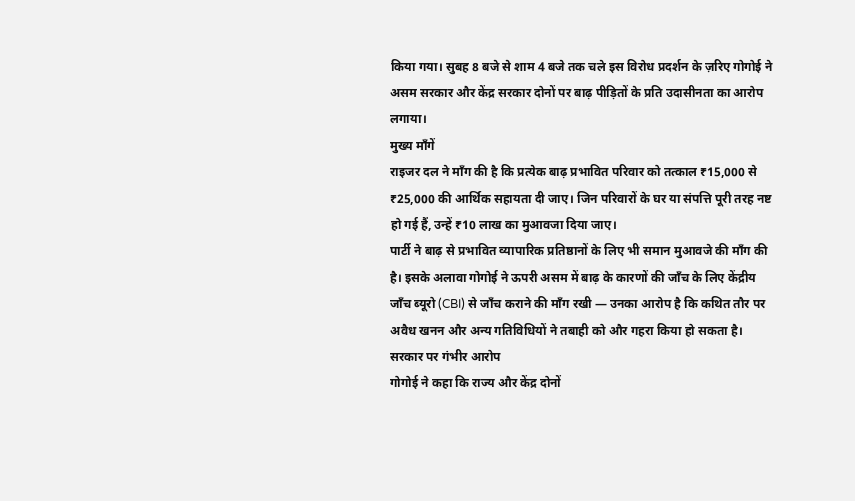किया गया। सुबह 8 बजे से शाम 4 बजे तक चले इस विरोध प्रदर्शन के ज़रिए गोगोई ने असम सरकार और केंद्र सरकार दोनों पर बाढ़ पीड़ितों के प्रति उदासीनता का आरोप लगाया।
मुख्य माँगें
राइजर दल ने माँग की है कि प्रत्येक बाढ़ प्रभावित परिवार को तत्काल ₹15,000 से ₹25,000 की आर्थिक सहायता दी जाए। जिन परिवारों के घर या संपत्ति पूरी तरह नष्ट हो गई हैं, उन्हें ₹10 लाख का मुआवजा दिया जाए।
पार्टी ने बाढ़ से प्रभावित व्यापारिक प्रतिष्ठानों के लिए भी समान मुआवजे की माँग की है। इसके अलावा गोगोई ने ऊपरी असम में बाढ़ के कारणों की जाँच के लिए केंद्रीय जाँच ब्यूरो (CBI) से जाँच कराने की माँग रखी — उनका आरोप है कि कथित तौर पर अवैध खनन और अन्य गतिविधियों ने तबाही को और गहरा किया हो सकता है।
सरकार पर गंभीर आरोप
गोगोई ने कहा कि राज्य और केंद्र दोनों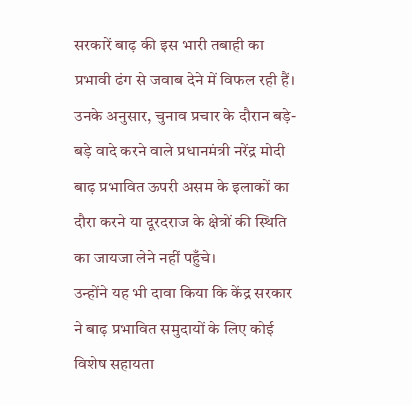सरकारें बाढ़ की इस भारी तबाही का प्रभावी ढंग से जवाब देने में विफल रही हैं। उनके अनुसार, चुनाव प्रचार के दौरान बड़े-बड़े वादे करने वाले प्रधानमंत्री नरेंद्र मोदी बाढ़ प्रभावित ऊपरी असम के इलाकों का दौरा करने या दूरदराज के क्षेत्रों की स्थिति का जायजा लेने नहीं पहुँचे।
उन्होंने यह भी दावा किया कि केंद्र सरकार ने बाढ़ प्रभावित समुदायों के लिए कोई विशेष सहायता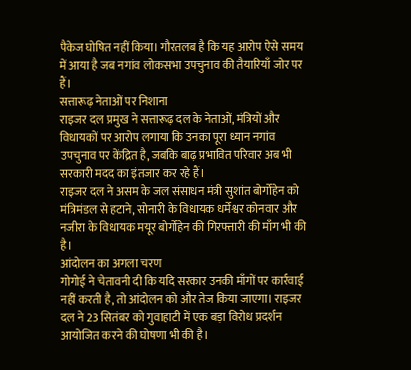पैकेज घोषित नहीं किया। गौरतलब है कि यह आरोप ऐसे समय में आया है जब नगांव लोकसभा उपचुनाव की तैयारियाँ जोर पर हैं।
सत्तारूढ़ नेताओं पर निशाना
राइजर दल प्रमुख ने सत्तारूढ़ दल के नेताओं, मंत्रियों और विधायकों पर आरोप लगाया कि उनका पूरा ध्यान नगांव उपचुनाव पर केंद्रित है, जबकि बाढ़ प्रभावित परिवार अब भी सरकारी मदद का इंतजार कर रहे हैं।
राइजर दल ने असम के जल संसाधन मंत्री सुशांत बोर्गोहेन को मंत्रिमंडल से हटाने, सोनारी के विधायक धर्मेश्वर कोनवार और नजीरा के विधायक मयूर बोर्गोहेन की गिरफ्तारी की माँग भी की है।
आंदोलन का अगला चरण
गोगोई ने चेतावनी दी कि यदि सरकार उनकी माँगों पर कार्रवाई नहीं करती है, तो आंदोलन को और तेज किया जाएगा। राइजर दल ने 23 सितंबर को गुवाहाटी में एक बड़ा विरोध प्रदर्शन आयोजित करने की घोषणा भी की है।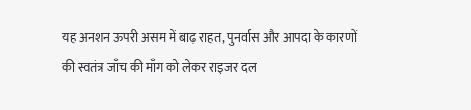यह अनशन ऊपरी असम में बाढ़ राहत, पुनर्वास और आपदा के कारणों की स्वतंत्र जाँच की माँग को लेकर राइजर दल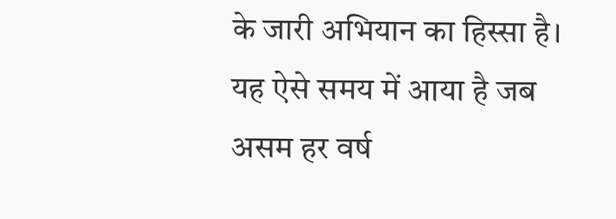के जारी अभियान का हिस्सा है। यह ऐसे समय में आया है जब असम हर वर्ष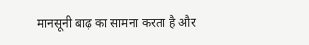मानसूनी बाढ़ का सामना करता है और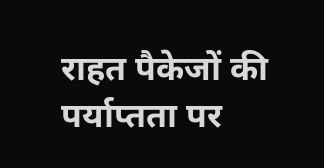राहत पैकेजों की पर्याप्तता पर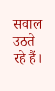सवाल उठते रहे हैं।